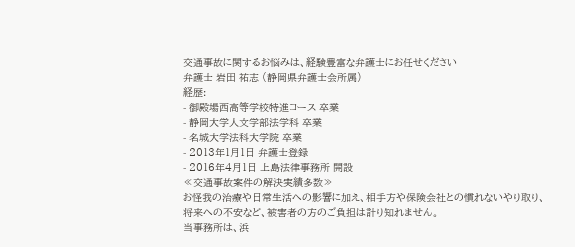交通事故に関するお悩みは、経験豊富な弁護士にお任せください
弁護士 岩田 祐志 (静岡県弁護士会所属)
経歴:
- 御殿場西高等学校特進コース 卒業
- 静岡大学人文学部法学科 卒業
- 名城大学法科大学院 卒業
- 2013年1月1日 弁護士登録
- 2016年4月1日 上島法律事務所 開設
≪交通事故案件の解決実績多数≫
お怪我の治療や日常生活への影響に加え、相手方や保険会社との慣れないやり取り、将来への不安など、被害者の方のご負担は計り知れません。
当事務所は、浜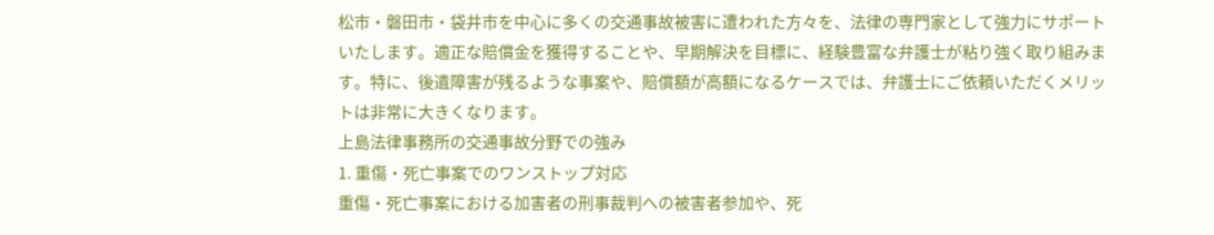松市・磐田市・袋井市を中心に多くの交通事故被害に遭われた方々を、法律の専門家として強力にサポートいたします。適正な賠償金を獲得することや、早期解決を目標に、経験豊富な弁護士が粘り強く取り組みます。特に、後遺障害が残るような事案や、賠償額が高額になるケースでは、弁護士にご依頼いただくメリットは非常に大きくなります。
上島法律事務所の交通事故分野での強み
1. 重傷・死亡事案でのワンストップ対応
重傷・死亡事案における加害者の刑事裁判への被害者参加や、死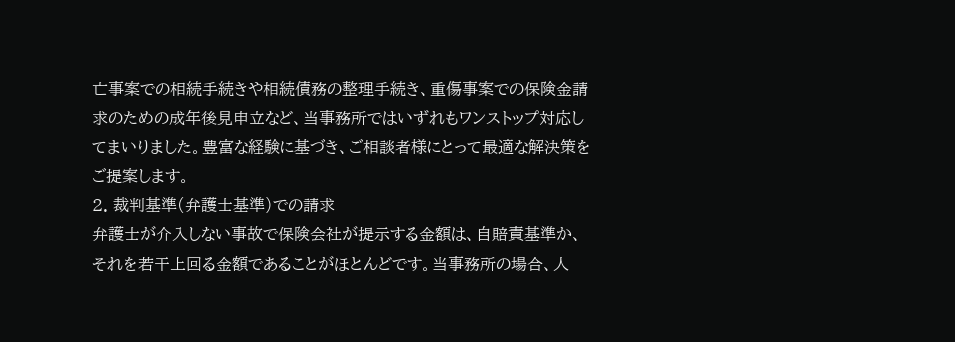亡事案での相続手続きや相続債務の整理手続き、重傷事案での保険金請求のための成年後見申立など、当事務所ではいずれもワンストップ対応してまいりました。豊富な経験に基づき、ご相談者様にとって最適な解決策をご提案します。
2. 裁判基準(弁護士基準)での請求
弁護士が介入しない事故で保険会社が提示する金額は、自賠責基準か、それを若干上回る金額であることがほとんどです。当事務所の場合、人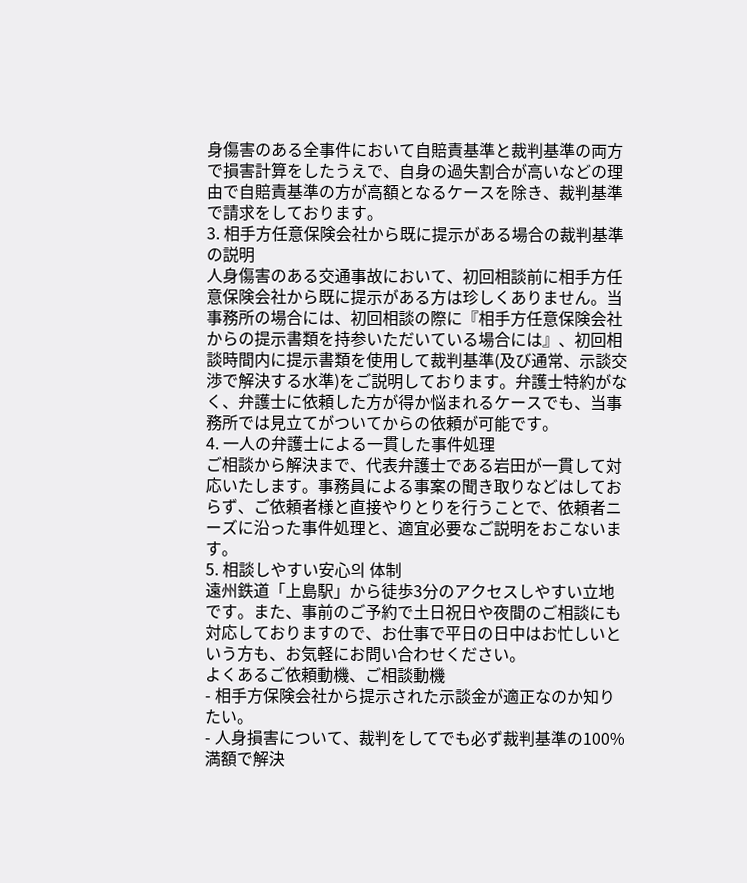身傷害のある全事件において自賠責基準と裁判基準の両方で損害計算をしたうえで、自身の過失割合が高いなどの理由で自賠責基準の方が高額となるケースを除き、裁判基準で請求をしております。
3. 相手方任意保険会社から既に提示がある場合の裁判基準の説明
人身傷害のある交通事故において、初回相談前に相手方任意保険会社から既に提示がある方は珍しくありません。当事務所の場合には、初回相談の際に『相手方任意保険会社からの提示書類を持参いただいている場合には』、初回相談時間内に提示書類を使用して裁判基準(及び通常、示談交渉で解決する水準)をご説明しております。弁護士特約がなく、弁護士に依頼した方が得か悩まれるケースでも、当事務所では見立てがついてからの依頼が可能です。
4. 一人の弁護士による一貫した事件処理
ご相談から解決まで、代表弁護士である岩田が一貫して対応いたします。事務員による事案の聞き取りなどはしておらず、ご依頼者様と直接やりとりを行うことで、依頼者ニーズに沿った事件処理と、適宜必要なご説明をおこないます。
5. 相談しやすい安心의 体制
遠州鉄道「上島駅」から徒歩3分のアクセスしやすい立地です。また、事前のご予約で土日祝日や夜間のご相談にも対応しておりますので、お仕事で平日の日中はお忙しいという方も、お気軽にお問い合わせください。
よくあるご依頼動機、ご相談動機
- 相手方保険会社から提示された示談金が適正なのか知りたい。
- 人身損害について、裁判をしてでも必ず裁判基準の100%満額で解決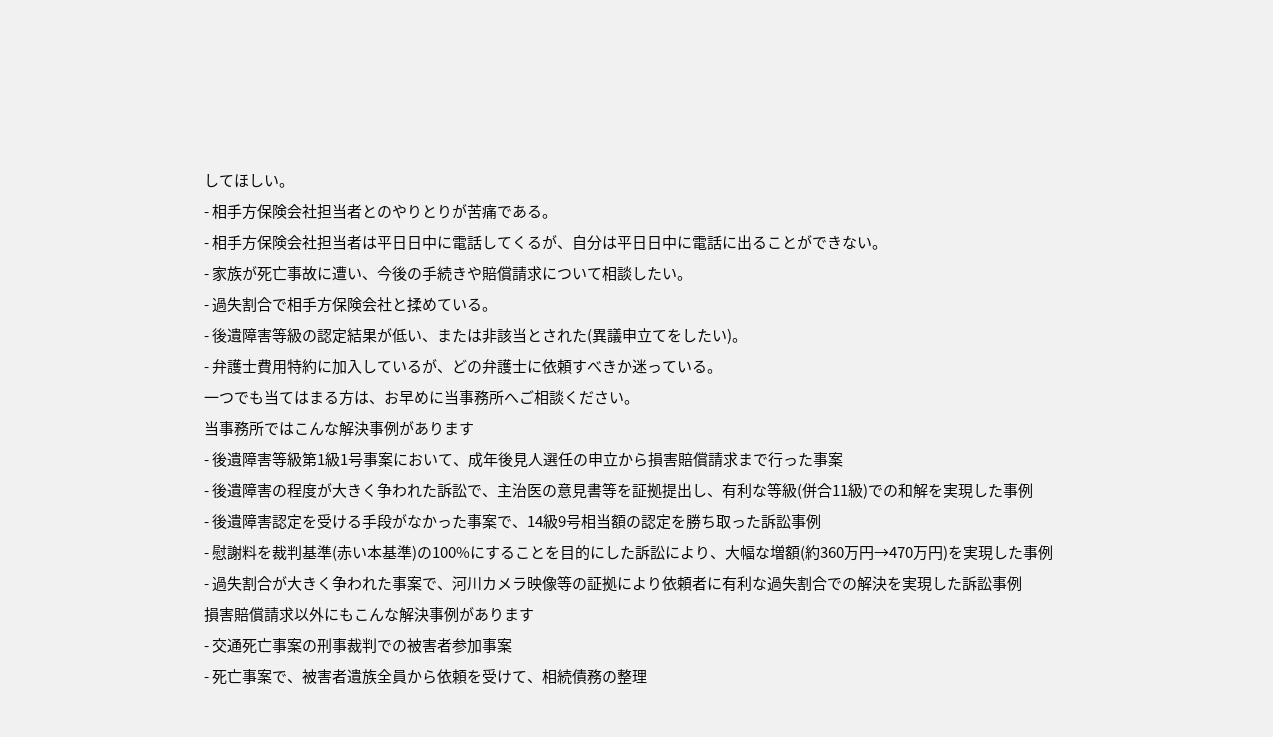してほしい。
- 相手方保険会社担当者とのやりとりが苦痛である。
- 相手方保険会社担当者は平日日中に電話してくるが、自分は平日日中に電話に出ることができない。
- 家族が死亡事故に遭い、今後の手続きや賠償請求について相談したい。
- 過失割合で相手方保険会社と揉めている。
- 後遺障害等級の認定結果が低い、または非該当とされた(異議申立てをしたい)。
- 弁護士費用特約に加入しているが、どの弁護士に依頼すべきか迷っている。
一つでも当てはまる方は、お早めに当事務所へご相談ください。
当事務所ではこんな解決事例があります
- 後遺障害等級第1級1号事案において、成年後見人選任の申立から損害賠償請求まで行った事案
- 後遺障害の程度が大きく争われた訴訟で、主治医の意見書等を証拠提出し、有利な等級(併合11級)での和解を実現した事例
- 後遺障害認定を受ける手段がなかった事案で、14級9号相当額の認定を勝ち取った訴訟事例
- 慰謝料を裁判基準(赤い本基準)の100%にすることを目的にした訴訟により、大幅な増額(約360万円→470万円)を実現した事例
- 過失割合が大きく争われた事案で、河川カメラ映像等の証拠により依頼者に有利な過失割合での解決を実現した訴訟事例
損害賠償請求以外にもこんな解決事例があります
- 交通死亡事案の刑事裁判での被害者参加事案
- 死亡事案で、被害者遺族全員から依頼を受けて、相続債務の整理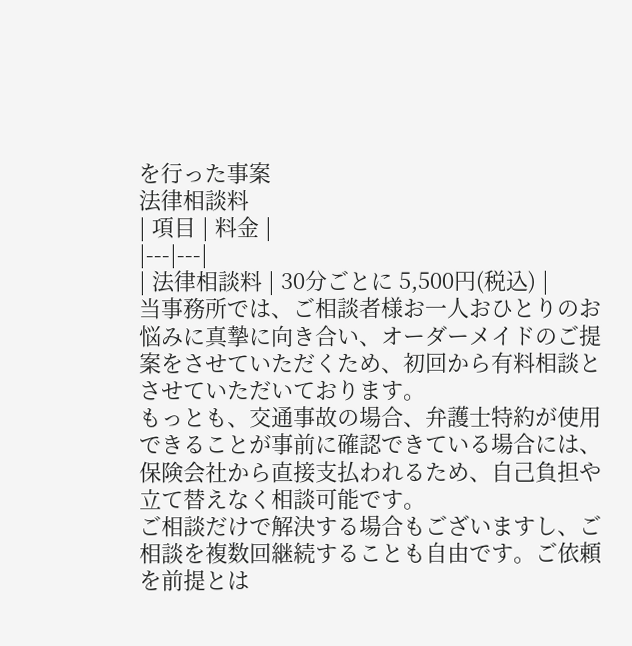を行った事案
法律相談料
| 項目 | 料金 |
|---|---|
| 法律相談料 | 30分ごとに 5,500円(税込) |
当事務所では、ご相談者様お一人おひとりのお悩みに真摯に向き合い、オーダーメイドのご提案をさせていただくため、初回から有料相談とさせていただいております。
もっとも、交通事故の場合、弁護士特約が使用できることが事前に確認できている場合には、保険会社から直接支払われるため、自己負担や立て替えなく相談可能です。
ご相談だけで解決する場合もございますし、ご相談を複数回継続することも自由です。ご依頼を前提とは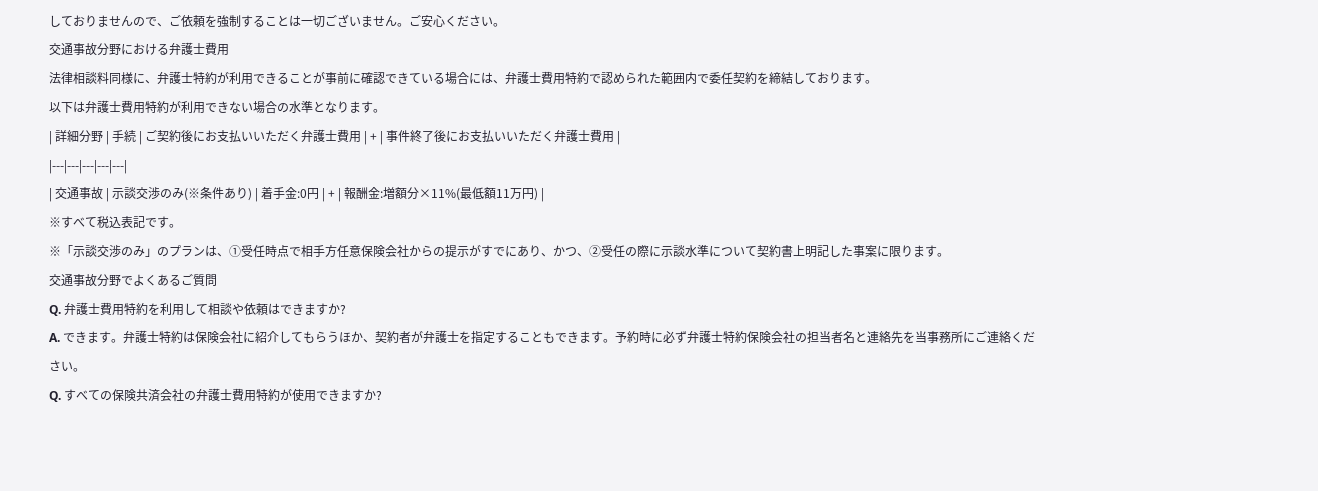しておりませんので、ご依頼を強制することは一切ございません。ご安心ください。
交通事故分野における弁護士費用
法律相談料同様に、弁護士特約が利用できることが事前に確認できている場合には、弁護士費用特約で認められた範囲内で委任契約を締結しております。
以下は弁護士費用特約が利用できない場合の水準となります。
| 詳細分野 | 手続 | ご契約後にお支払いいただく弁護士費用 | + | 事件終了後にお支払いいただく弁護士費用 |
|---|---|---|---|---|
| 交通事故 | 示談交渉のみ(※条件あり) | 着手金:0円 | + | 報酬金:増額分×11%(最低額11万円) |
※すべて税込表記です。
※「示談交渉のみ」のプランは、①受任時点で相手方任意保険会社からの提示がすでにあり、かつ、②受任の際に示談水準について契約書上明記した事案に限ります。
交通事故分野でよくあるご質問
Q. 弁護士費用特約を利用して相談や依頼はできますか?
A. できます。弁護士特約は保険会社に紹介してもらうほか、契約者が弁護士を指定することもできます。予約時に必ず弁護士特約保険会社の担当者名と連絡先を当事務所にご連絡ください。
Q. すべての保険共済会社の弁護士費用特約が使用できますか?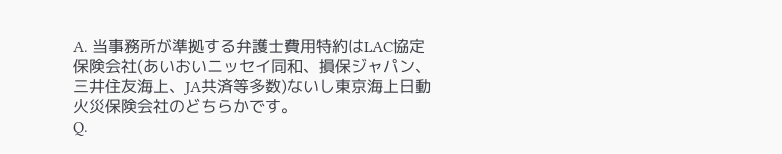A. 当事務所が準拠する弁護士費用特約はLAC協定保険会社(あいおいニッセイ同和、損保ジャパン、三井住友海上、JA共済等多数)ないし東京海上日動火災保険会社のどちらかです。
Q.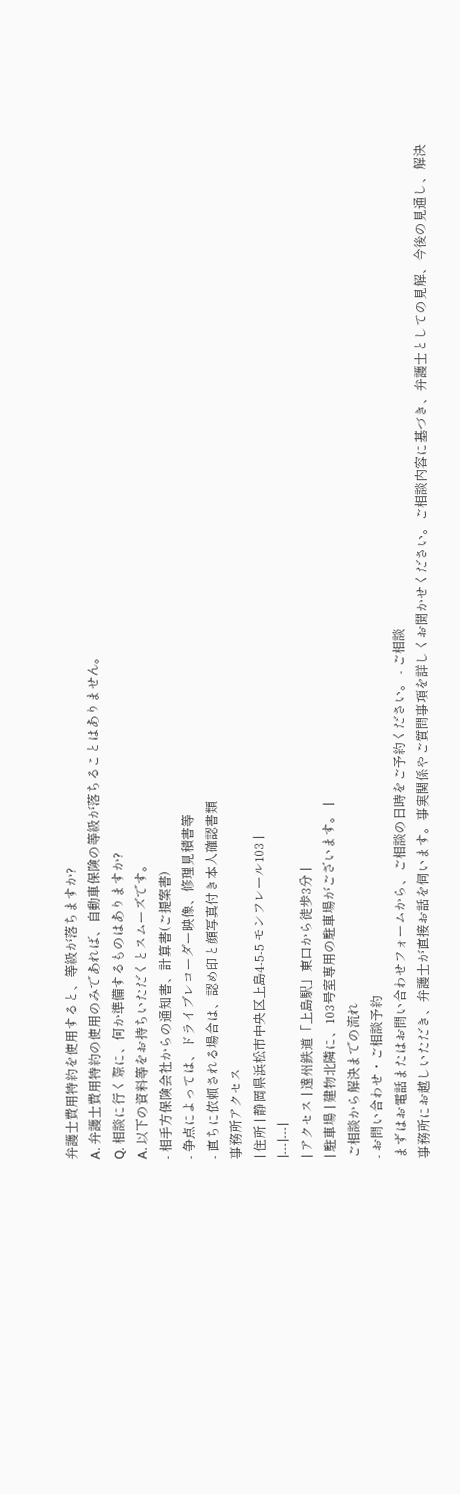弁護士費用特約を使用すると、等級が落ちますか?
A. 弁護士費用特約の使用のみであれば、自動車保険の等級が落ちることはありません。
Q. 相談に行く際に、何か準備するものはありますか?
A. 以下の資料等をお持ちいただくとスムーズです。
- 相手方保険会社からの通知書、計算書(ご提案書)
- 争点によっては、ドライブレコーダー映像、修理見積書等
- 直ちに依頼される場合は、認め印と顔写真付き本人確認書類
事務所アクセス
| 住所 | 静岡県浜松市中央区上島4-5-5 モンフレール103 |
|---|---|
| アクセス | 遠州鉄道「上島駅」東口から徒歩3分 |
| 駐車場 | 建物北隣に、103号室専用の駐車場がございます。 |
ご相談から解決までの流れ
- お問い合わせ・ご相談予約
まずはお電話またはお問い合わせフォームから、ご相談の日時をご予約ください。 - ご相談
事務所にお越しいただき、弁護士が直接お話を伺います。事実関係やご質問事項を詳しくお聞かせください。ご相談内容に基づき、弁護士としての見解、今後の見通し、解決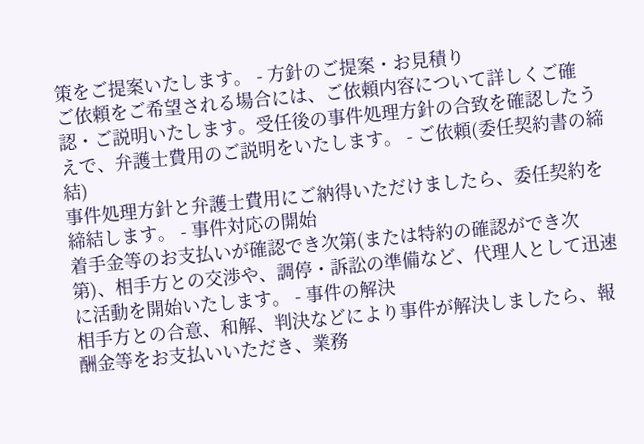策をご提案いたします。 - 方針のご提案・お見積り
ご依頼をご希望される場合には、ご依頼内容について詳しくご確認・ご説明いたします。受任後の事件処理方針の合致を確認したうえで、弁護士費用のご説明をいたします。 - ご依頼(委任契約書の締結)
事件処理方針と弁護士費用にご納得いただけましたら、委任契約を締結します。 - 事件対応の開始
着手金等のお支払いが確認でき次第(または特約の確認ができ次第)、相手方との交渉や、調停・訴訟の準備など、代理人として迅速に活動を開始いたします。 - 事件の解決
相手方との合意、和解、判決などにより事件が解決しましたら、報酬金等をお支払いいただき、業務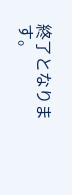終了となります。